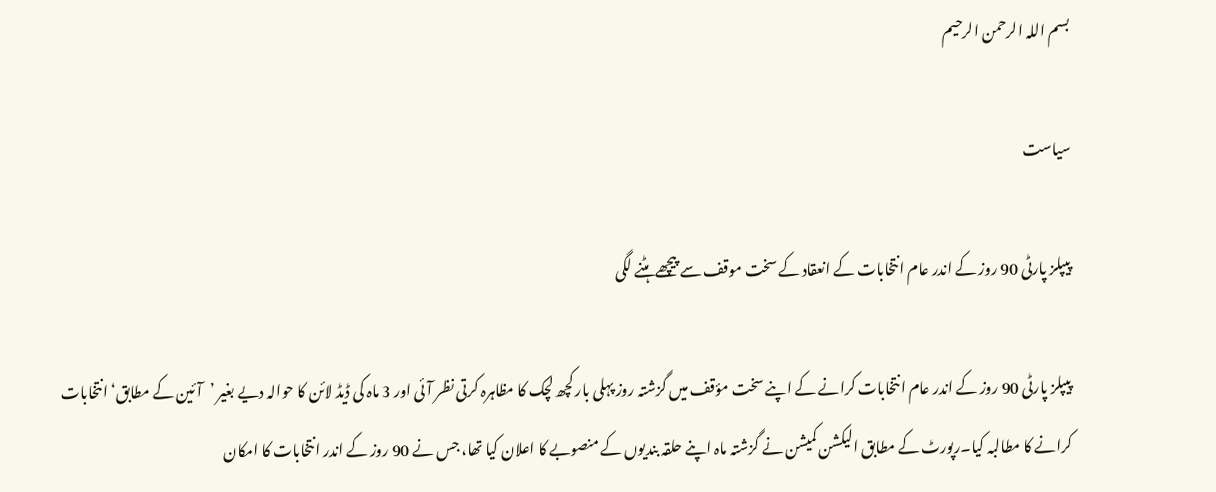بسم اللہ الرحمن الرحیم

سیاست

پیپلز پارٹی 90 روز کے اندر عام انتخابات کے انعقاد کے سخت موقف سے پیچھے ہٹنے لگی

پیپلز پارٹی 90 روز کے اندر عام انتخابات کرانے کے اپنے سخت مؤقف میں گزشتہ روز پہلی بار کچھ لچک کا مظاہرہ کرتی نظر آئی اور 3 ماہ کی ڈیڈ لائن کا حوالہ دیے بغیر ’آئین کے مطابق‘ انتخابات کرانے کا مطالبہ کیا۔رپورٹ کے مطابق الیکشن کمیشن نے گزشتہ ماہ اپنے حلقہ بندیوں کے منصوبے کا اعلان کیا تھا، جس نے 90 روز کے اندر انتخابات کا امکان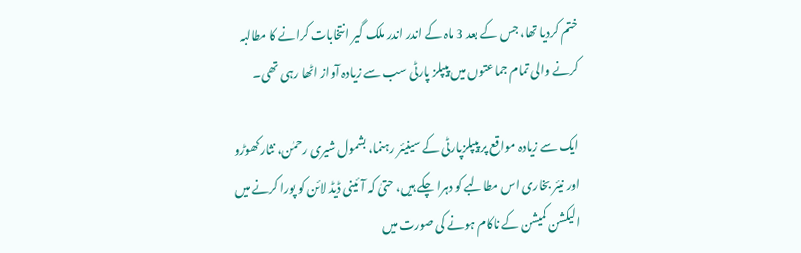ختم کردیا تھا، جس کے بعد 3 ماہ کے اندر اندر ملک گیر انتخابات کرانے کا مطالبہ کرنے والی تمام جماعتوں میں پیپلز پارٹی سب سے زیادہ آواز اٹھا رہی تھی۔

ایک سے زیادہ مواقع پر پیپلزپارٹی کے سینیئر رہنما، بشمول شیری رحمٰن، نثار کھوڑو اور نیئر بخاری اس مطالبے کو دہرا چکے ہیں، حتیٰ کہ آئینی ڈیڈ لائن کو پورا کرنے میں الیکشن کمیشن کے ناکام ہونے کی صورت میں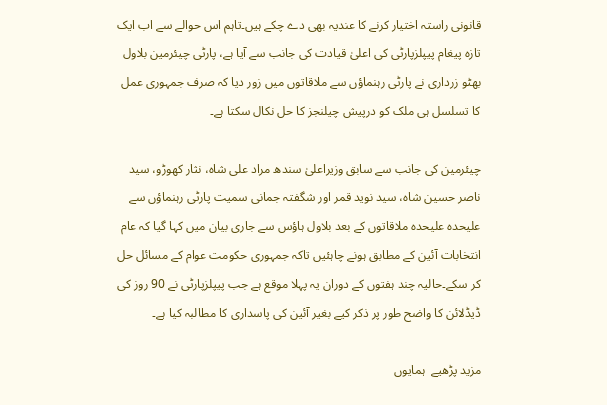قانونی راستہ اختیار کرنے کا عندیہ بھی دے چکے ہیں۔تاہم اس حوالے سے اب ایک تازہ پیغام پیپلزپارٹی کی اعلیٰ قیادت کی جانب سے آیا ہے، پارٹی چیئرمین بلاول بھٹو زرداری نے پارٹی رہنماؤں سے ملاقاتوں میں زور دیا کہ صرف جمہوری عمل کا تسلسل ہی ملک کو درپیش چیلنجز کا حل نکال سکتا ہے۔

چیئرمین کی جانب سے سابق وزیراعلیٰ سندھ مراد علی شاہ، نثار کھوڑو، سید ناصر حسین شاہ، سید نوید قمر اور شگفتہ جمانی سمیت پارٹی رہنماؤں سے علیحدہ علیحدہ ملاقاتوں کے بعد بلاول ہاؤس سے جاری بیان میں کہا گیا کہ عام انتخابات آئین کے مطابق ہونے چاہئیں تاکہ جمہوری حکومت عوام کے مسائل حل کر سکے۔حالیہ چند ہفتوں کے دوران یہ پہلا موقع ہے جب پیپلزپارٹی نے 90 روز کی ڈیڈلائن کا واضح طور پر ذکر کیے بغیر آئین کی پاسداری کا مطالبہ کیا ہے۔

مزید پڑھیے  ہمایوں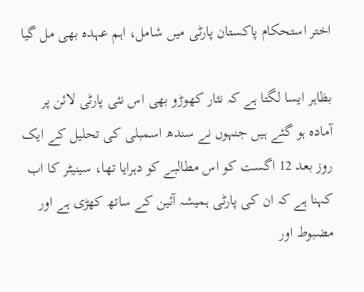اختر استحکام پاکستان پارٹی میں شامل، اہم عہدہ بھی مل گیا

بظاہر ایسا لگتا ہے کہ نثار کھوڑو بھی اس نئی پارٹی لائن پر آمادہ ہو گئے ہیں جنہوں نے سندھ اسمبلی کی تحلیل کے ایک روز بعد 12 اگست کو اس مطالبے کو دہرایا تھا، سینیٹر کا اب کہنا ہے کہ ان کی پارٹی ہمیشہ آئین کے ساتھ کھڑی ہے اور مضبوط اور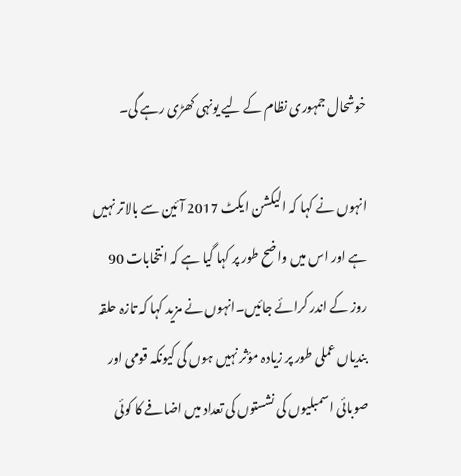خوشحال جمہوری نظام کے لیے یونہی کھڑی رہے گی۔

انہوں نے کہا کہ الیکشن ایکٹ 2017 آئین سے بالاتر نہیں ہے اور اس میں واضح طور پر کہا گیا ہے کہ انتخابات 90 روز کے اندر کرائے جائیں۔انہوں نے مزید کہا کہ تازہ حلقہ بندیاں عملی طور پر زیادہ مؤثر نہیں ہوں گی کیونکہ قومی اور صوبائی اسمبلیوں کی نشستوں کی تعداد میں اضافے کا کوئی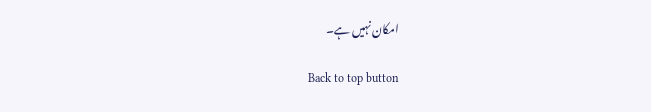امکان نہیں ہے۔

Back to top button